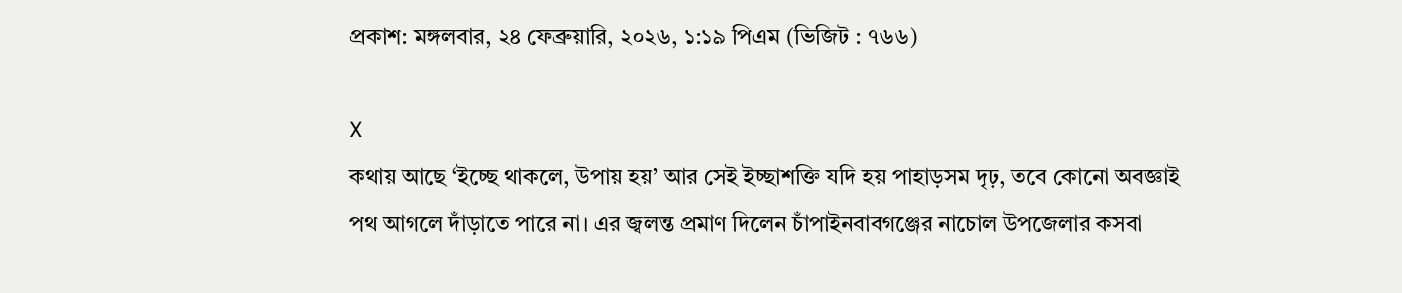প্রকাশ: মঙ্গলবার, ২৪ ফেব্রুয়ারি, ২০২৬, ১:১৯ পিএম (ভিজিট : ৭৬৬)

X
কথায় আছে ‘ইচ্ছে থাকলে, উপায় হয়’ আর সেই ইচ্ছাশক্তি যদি হয় পাহাড়সম দৃঢ়, তবে কোনো অবজ্ঞাই পথ আগলে দাঁড়াতে পারে না। এর জ্বলন্ত প্রমাণ দিলেন চাঁপাইনবাবগঞ্জের নাচোল উপজেলার কসবা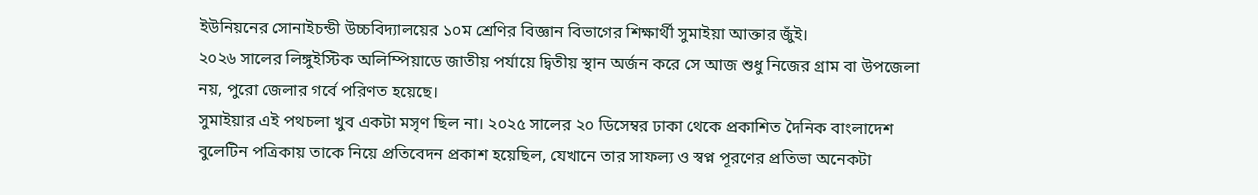ইউনিয়নের সোনাইচন্ডী উচ্চবিদ্যালয়ের ১০ম শ্রেণির বিজ্ঞান বিভাগের শিক্ষার্থী সুমাইয়া আক্তার জুঁই।
২০২৬ সালের লিঙ্গুইস্টিক অলিম্পিয়াডে জাতীয় পর্যায়ে দ্বিতীয় স্থান অর্জন করে সে আজ শুধু নিজের গ্রাম বা উপজেলা নয়, পুরো জেলার গর্বে পরিণত হয়েছে।
সুমাইয়ার এই পথচলা খুব একটা মসৃণ ছিল না। ২০২৫ সালের ২০ ডিসেম্বর ঢাকা থেকে প্রকাশিত দৈনিক বাংলাদেশ বুলেটিন পত্রিকায় তাকে নিয়ে প্রতিবেদন প্রকাশ হয়েছিল, যেখানে তার সাফল্য ও স্বপ্ন পূরণের প্রতিভা অনেকটা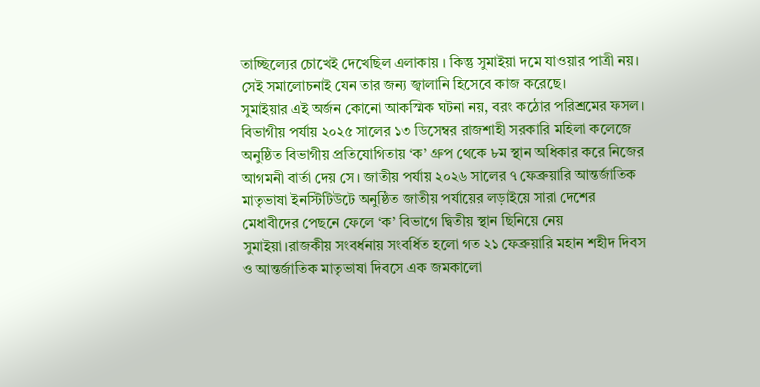তাচ্ছিল্যের চোখেই দেখেছিল এলাকায় । কিন্তু সুমাইয়া দমে যাওয়ার পাত্রী নয়। সেই সমালোচনাই যেন তার জন্য জ্বালানি হিসেবে কাজ করেছে।
সুমাইয়ার এই অর্জন কোনো আকস্মিক ঘটনা নয়, বরং কঠোর পরিশ্রমের ফসল। বিভাগীয় পর্যায় ২০২৫ সালের ১৩ ডিসেম্বর রাজশাহী সরকারি মহিলা কলেজে অনুষ্ঠিত বিভাগীয় প্রতিযোগিতায় ‘ক’ গ্রুপ থেকে ৮ম স্থান অধিকার করে নিজের আগমনী বার্তা দেয় সে। জাতীয় পর্যায় ২০২৬ সালের ৭ ফেব্রুয়ারি আন্তর্জাতিক মাতৃভাষা ইনস্টিটিউটে অনুষ্ঠিত জাতীয় পর্যায়ের লড়াইয়ে সারা দেশের মেধাবীদের পেছনে ফেলে ‘ক’ বিভাগে দ্বিতীয় স্থান ছিনিয়ে নেয় সুমাইয়া।রাজকীয় সংবর্ধনায় সংবর্ধিত হলো গত ২১ ফেব্রুয়ারি মহান শহীদ দিবস ও আন্তর্জাতিক মাতৃভাষা দিবসে এক জমকালো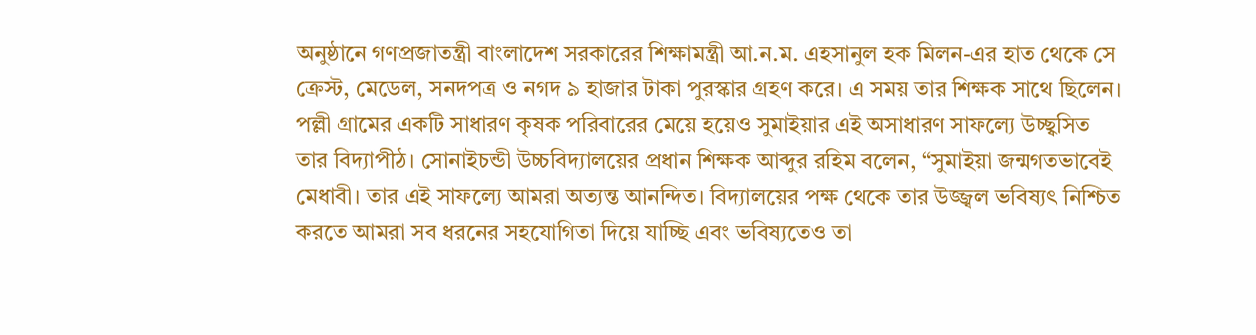অনুষ্ঠানে গণপ্রজাতন্ত্রী বাংলাদেশ সরকারের শিক্ষামন্ত্রী আ.ন.ম. এহসানুল হক মিলন-এর হাত থেকে সে ক্রেস্ট, মেডেল, সনদপত্র ও নগদ ৯ হাজার টাকা পুরস্কার গ্রহণ করে। এ সময় তার শিক্ষক সাথে ছিলেন।
পল্লী গ্রামের একটি সাধারণ কৃষক পরিবারের মেয়ে হয়েও সুমাইয়ার এই অসাধারণ সাফল্যে উচ্ছ্বসিত তার বিদ্যাপীঠ। সোনাইচন্ডী উচ্চবিদ্যালয়ের প্রধান শিক্ষক আব্দুর রহিম বলেন, “সুমাইয়া জন্মগতভাবেই মেধাবী। তার এই সাফল্যে আমরা অত্যন্ত আনন্দিত। বিদ্যালয়ের পক্ষ থেকে তার উজ্জ্বল ভবিষ্যৎ নিশ্চিত করতে আমরা সব ধরনের সহযোগিতা দিয়ে যাচ্ছি এবং ভবিষ্যতেও তা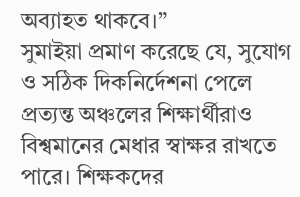অব্যাহত থাকবে।”
সুমাইয়া প্রমাণ করেছে যে, সুযোগ ও সঠিক দিকনির্দেশনা পেলে প্রত্যন্ত অঞ্চলের শিক্ষার্থীরাও বিশ্বমানের মেধার স্বাক্ষর রাখতে পারে। শিক্ষকদের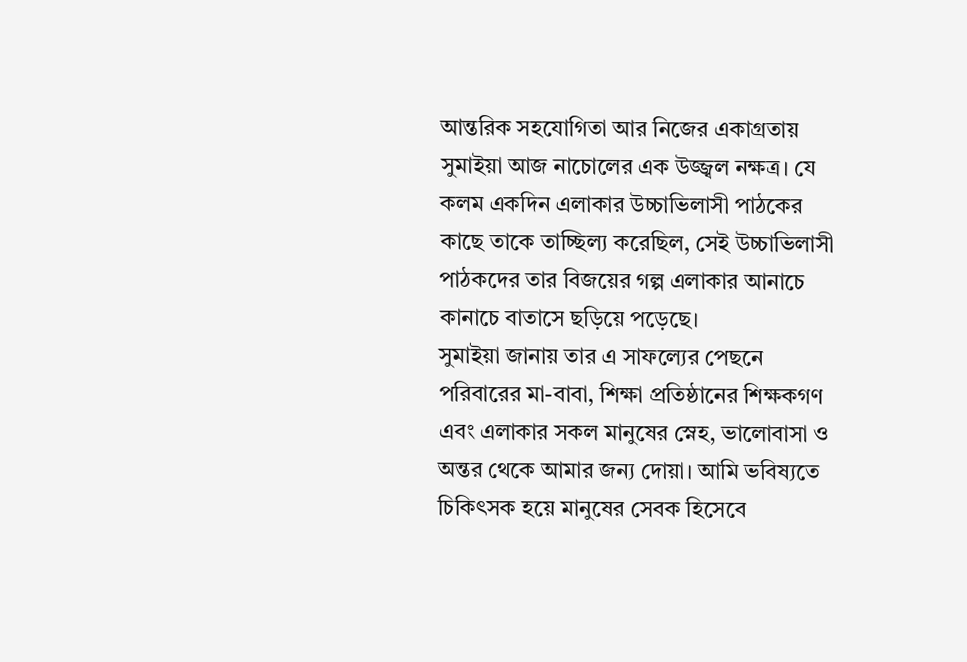আন্তরিক সহযোগিতা আর নিজের একাগ্রতায় সুমাইয়া আজ নাচোলের এক উজ্জ্বল নক্ষত্র। যে কলম একদিন এলাকার উচ্চাভিলাসী পাঠকের কাছে তাকে তাচ্ছিল্য করেছিল, সেই উচ্চাভিলাসী পাঠকদের তার বিজয়ের গল্প এলাকার আনাচে কানাচে বাতাসে ছড়িয়ে পড়েছে।
সুমাইয়া জানায় তার এ সাফল্যের পেছনে পরিবারের মা-বাবা, শিক্ষা প্রতিষ্ঠানের শিক্ষকগণ এবং এলাকার সকল মানুষের স্নেহ, ভালোবাসা ও অন্তর থেকে আমার জন্য দোয়া। আমি ভবিষ্যতে চিকিৎসক হয়ে মানুষের সেবক হিসেবে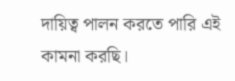দায়িত্ব পালন করতে পারি এই কামনা করছি।